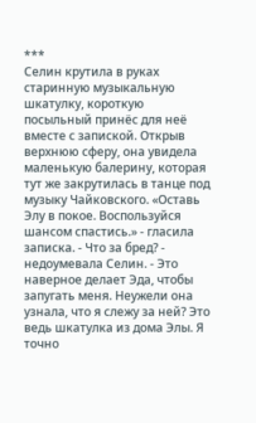***
Селин крутила в руках старинную музыкальную шкатулку, короткую посыльный принёс для неё вместе с запиской. Открыв верхнюю сферу, она увидела маленькую балерину, которая тут же закрутилась в танце под музыку Чайковского. «Оставь Элу в покое. Воспользуйся шансом спастись.» - гласила записка. - Что за бред? - недоумевала Селин. - Это наверное делает Эда, чтобы запугать меня. Неужели она узнала, что я слежу за ней? Это ведь шкатулка из дома Элы. Я точно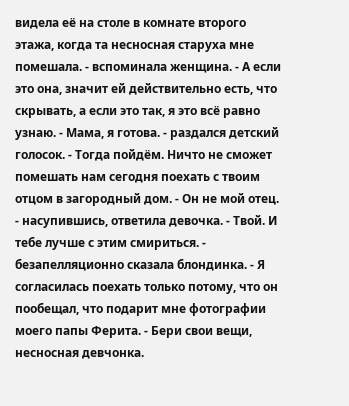видела её на столе в комнате второго этажа, когда та несносная старуха мне помешала. - вспоминала женщина. - А если это она, значит ей действительно есть, что скрывать, а если это так, я это всё равно узнаю. - Мама, я готова. - раздался детский голосок. - Тогда пойдём. Ничто не сможет помешать нам сегодня поехать с твоим отцом в загородный дом. - Он не мой отец. - насупившись, ответила девочка. - Твой. И тебе лучше с этим смириться. - безапелляционно сказала блондинка. - Я согласилась поехать только потому, что он пообещал, что подарит мне фотографии моего папы Ферита. - Бери свои вещи, несносная девчонка.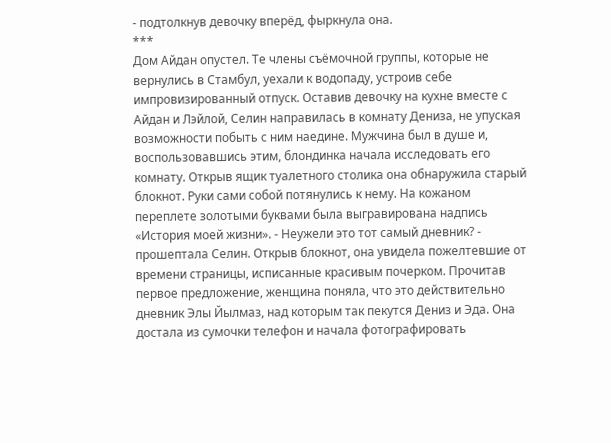- подтолкнув девочку вперёд, фыркнула она.
***
Дом Айдан опустел. Те члены съёмочной группы, которые не вернулись в Стамбул, уехали к водопаду, устроив себе импровизированный отпуск. Оставив девочку на кухне вместе с Айдан и Лэйлой, Селин направилась в комнату Дениза, не упуская возможности побыть с ним наедине. Мужчина был в душе и, воспользовавшись этим, блондинка начала исследовать его комнату. Открыв ящик туалетного столика она обнаружила старый блокнот. Руки сами собой потянулись к нему. На кожаном переплете золотыми буквами была выгравирована надпись «История моей жизни». - Неужели это тот самый дневник? - прошептала Селин. Открыв блокнот, она увидела пожелтевшие от времени страницы, исписанные красивым почерком. Прочитав первое предложение, женщина поняла, что это действительно дневник Элы Йылмаз, над которым так пекутся Дениз и Эда. Она достала из сумочки телефон и начала фотографировать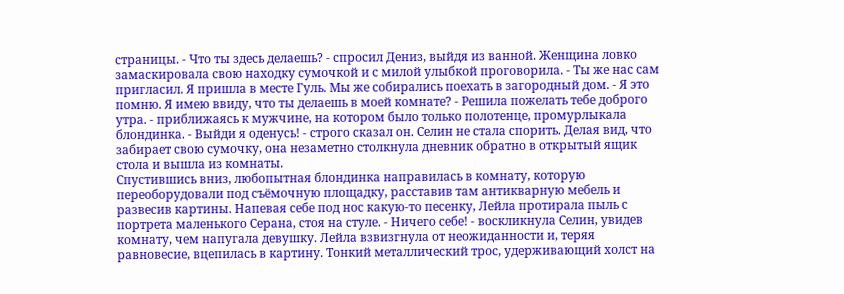страницы. - Что ты здесь делаешь? - спросил Дениз, выйдя из ванной. Женщина ловко замаскировала свою находку сумочкой и с милой улыбкой проговорила. - Ты же нас сам пригласил. Я пришла в месте Гуль. Мы же собирались поехать в загородный дом. - Я это помню. Я имею ввиду, что ты делаешь в моей комнате? - Решила пожелать тебе доброго утра. - приближаясь к мужчине, на котором было только полотенце, промурлыкала блондинка. - Выйди я оденусь! - строго сказал он. Селин не стала спорить. Делая вид, что забирает свою сумочку, она незаметно столкнула дневник обратно в открытый ящик стола и вышла из комнаты.
Спустившись вниз, любопытная блондинка направилась в комнату, которую переоборудовали под съёмочную площадку, расставив там антикварную мебель и развесив картины. Напевая себе под нос какую-то песенку, Лейла протирала пыль с портрета маленького Серана, стоя на стуле. - Ничего себе! - воскликнула Селин, увидев комнату, чем напугала девушку. Лейла взвизгнула от неожиданности и, теряя равновесие, вцепилась в картину. Тонкий металлический трос, удерживающий холст на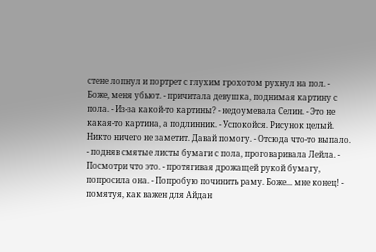стене лопнул и портрет с глухим грохотом рухнул на пол. - Боже, меня убьют. - причитала девушка, поднимая картину с пола. - Из-за какой-то картины? - недоумевала Селин. - Это не какая-то картина, а подлинник. - Успокойся. Рисунок целый. Никто ничего не заметит. Давай помогу. - Отсюда что-то выпало. - подняв смятые листы бумаги с пола, проговаривала Лейла. - Посмотри что это. - протягивая дрожащей рукой бумагу, попросила она. - Попробую починить раму. Боже... мне конец! - помятуя, как важен для Айдан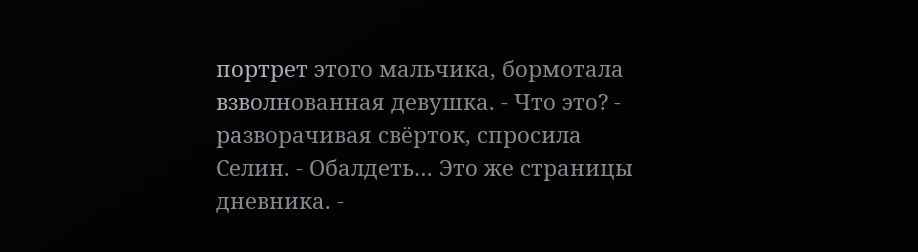портрет этого мальчика, бормотала взволнованная девушка. - Что это? - разворачивая свёрток, спросила Селин. - Обалдеть… Это же страницы дневника. -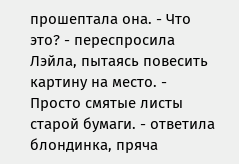прошептала она. - Что это? - переспросила Лэйла, пытаясь повесить картину на место. - Просто смятые листы старой бумаги. - ответила блондинка, пряча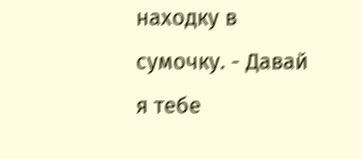находку в сумочку. - Давай я тебе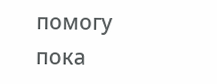помогу пока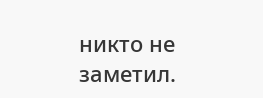никто не заметил.